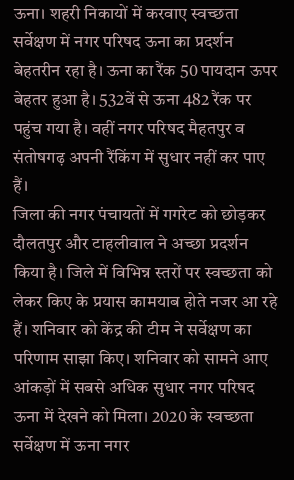ऊना। शहरी निकायों में करवाए स्वच्छता सर्वेक्षण में नगर परिषद ऊना का प्रदर्शन बेहतरीन रहा है। ऊना का रैंक 50 पायदान ऊपर बेहतर हुआ है। 532वें से ऊना 482 रैंक पर पहुंच गया है। वहीं नगर परिषद मैहतपुर व संतोषगढ़ अपनी रैंकिंग में सुधार नहीं कर पाए हैं।
जिला की नगर पंचायतों में गगरेट को छोड़कर दौलतपुर और टाहलीवाल ने अच्छा प्रदर्शन किया है। जिले में विभिन्न स्तरों पर स्वच्छता को लेकर किए के प्रयास कामयाब होते नजर आ रहे हैं। शनिवार को केंद्र की टीम ने सर्वेक्षण का परिणाम साझा किए। शनिवार को सामने आए आंकड़ों में सबसे अधिक सुधार नगर परिषद ऊना में देखने को मिला। 2020 के स्वच्छता सर्वेक्षण में ऊना नगर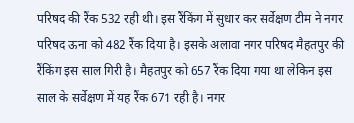परिषद की रैंक 532 रही थी। इस रैंकिंग में सुधार कर सर्वेक्षण टीम ने नगर परिषद ऊना को 482 रैंक दिया है। इसके अलावा नगर परिषद मैहतपुर की रैंकिंग इस साल गिरी है। मैहतपुर को 657 रैंक दिया गया था लेकिन इस साल के सर्वेक्षण में यह रैंक 671 रही है। नगर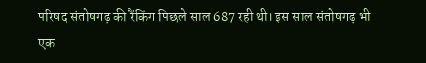परिषद संतोषगढ़ की रैंकिंग पिछले साल 687 रही थी। इस साल संतोषगढ़ भी एक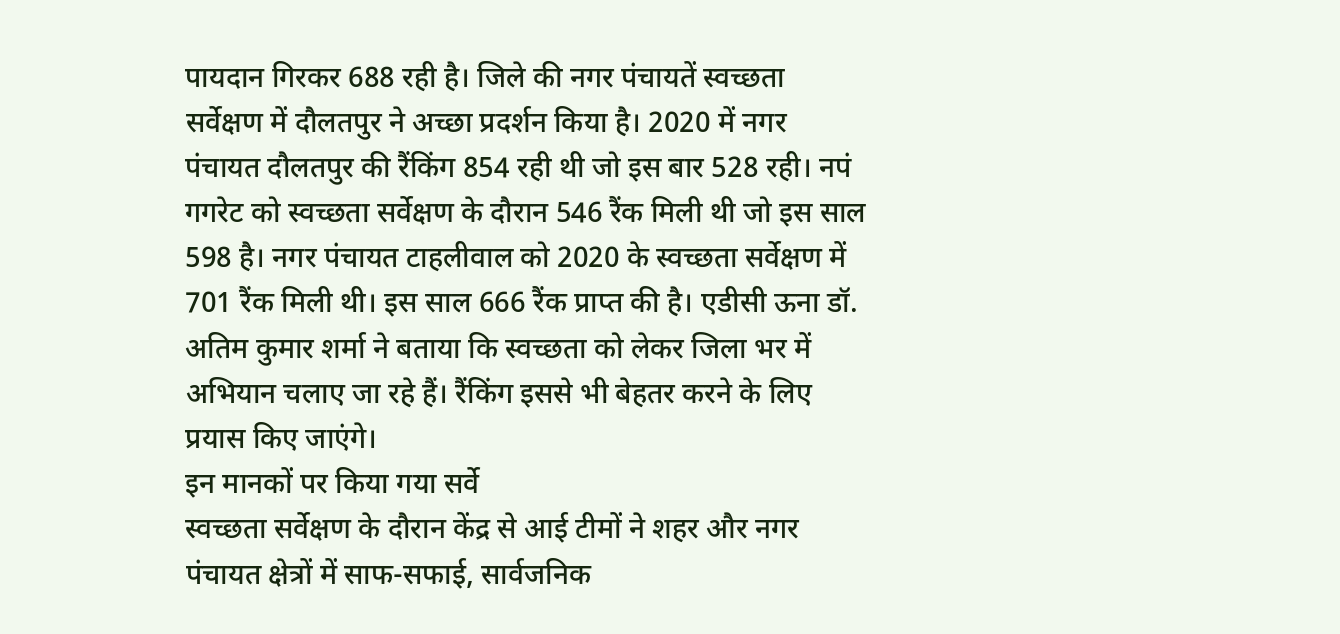पायदान गिरकर 688 रही है। जिले की नगर पंचायतें स्वच्छता सर्वेक्षण में दौलतपुर ने अच्छा प्रदर्शन किया है। 2020 में नगर पंचायत दौलतपुर की रैंकिंग 854 रही थी जो इस बार 528 रही। नपं गगरेट को स्वच्छता सर्वेक्षण के दौरान 546 रैंक मिली थी जो इस साल 598 है। नगर पंचायत टाहलीवाल को 2020 के स्वच्छता सर्वेक्षण में 701 रैंक मिली थी। इस साल 666 रैंक प्राप्त की है। एडीसी ऊना डॉ. अतिम कुमार शर्मा ने बताया कि स्वच्छता को लेकर जिला भर में अभियान चलाए जा रहे हैं। रैंकिंग इससे भी बेहतर करने के लिए प्रयास किए जाएंगे।
इन मानकों पर किया गया सर्वे
स्वच्छता सर्वेक्षण के दौरान केंद्र से आई टीमों ने शहर और नगर पंचायत क्षेत्रों में साफ-सफाई, सार्वजनिक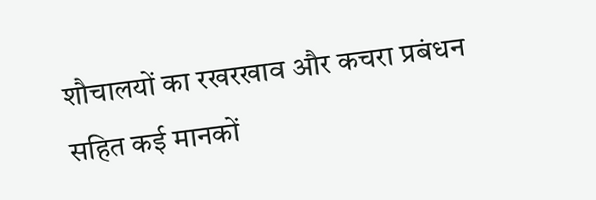शौचालयों का रखरखाव और कचरा प्रबंधन सहित कई मानकों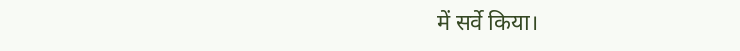में सर्वे किया।